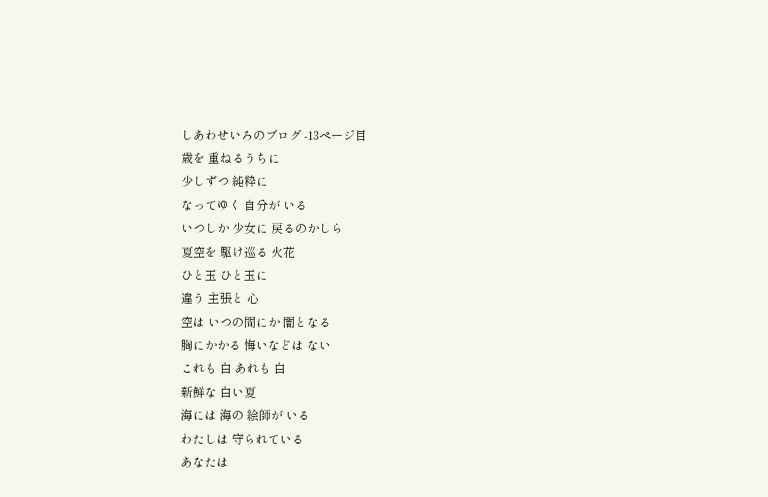しあわせいろのブログ -13ページ目
歳を 重ねるうちに
少しずつ 純粋に
なってゆく 自分が いる
いつしか 少女に 戻るのかしら
夏空を 駆け巡る 火花
ひと玉 ひと玉に
違う 主張と 心
空は いつの間にか 闇となる
胸にかかる 悔いなどは ない
これも 白 あれも 白
新鮮な 白い夏
海には 海の 絵師が いる
わたしは 守られている
あなたは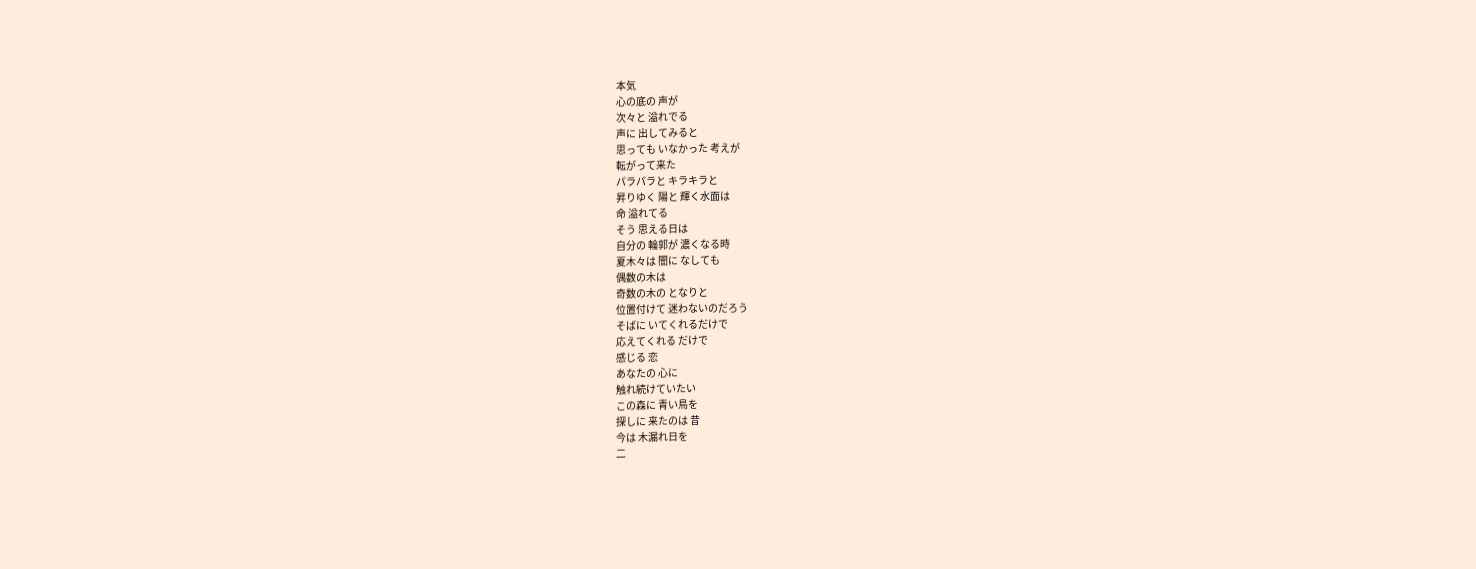本気
心の底の 声が
次々と 溢れでる
声に 出してみると
思っても いなかった 考えが
転がって来た
パラパラと キラキラと
昇りゆく 陽と 輝く水面は
命 溢れてる
そう 思える日は
自分の 輪郭が 濃くなる時
夏木々は 闇に なしても
偶数の木は
奇数の木の となりと
位置付けて 迷わないのだろう
そばに いてくれるだけで
応えてくれる だけで
感じる 恋
あなたの 心に
触れ続けていたい
この森に 青い鳥を
探しに 来たのは 昔
今は 木漏れ日を
二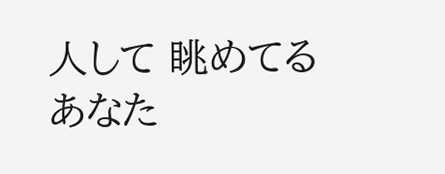人して 眺めてる
あなた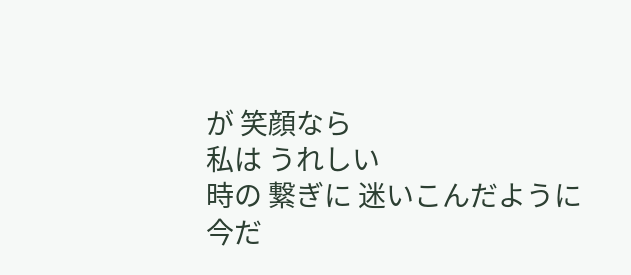が 笑顔なら
私は うれしい
時の 繋ぎに 迷いこんだように
今だ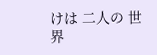けは 二人の 世界